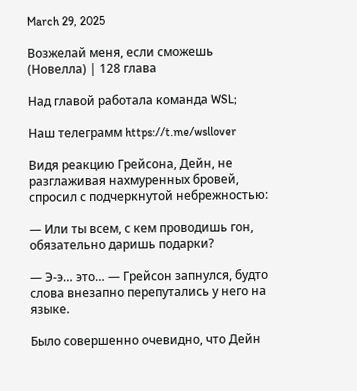March 29, 2025

Возжелай меня, если сможешь (Новелла) | 128 глава

Над главой работала команда WSL;

Наш телеграмм https://t.me/wsllover

Видя реакцию Грейсона, Дейн, не разглаживая нахмуренных бровей, спросил с подчеркнутой небрежностью:

— Или ты всем, с кем проводишь гон, обязательно даришь подарки?

— Э-э… это… — Грейсон запнулся, будто слова внезапно перепутались у него на языке.

Было совершенно очевидно, что Дейн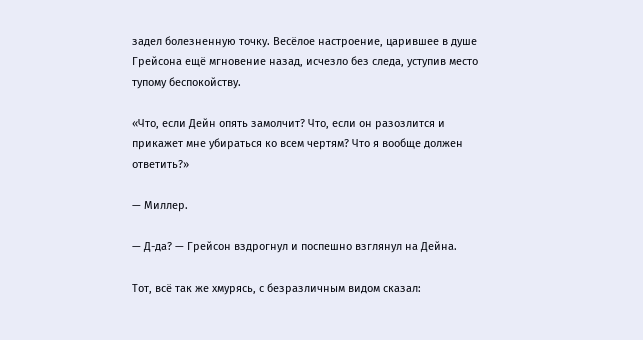задел болезненную точку. Весёлое настроение, царившее в душе Грейсона ещё мгновение назад, исчезло без следа, уступив место тупому беспокойству.

«Что, если Дейн опять замолчит? Что, если он разозлится и прикажет мне убираться ко всем чертям? Что я вообще должен ответить?»

— Миллер.

— Д-да? — Грейсон вздрогнул и поспешно взглянул на Дейна.

Тот, всё так же хмурясь, с безразличным видом сказал: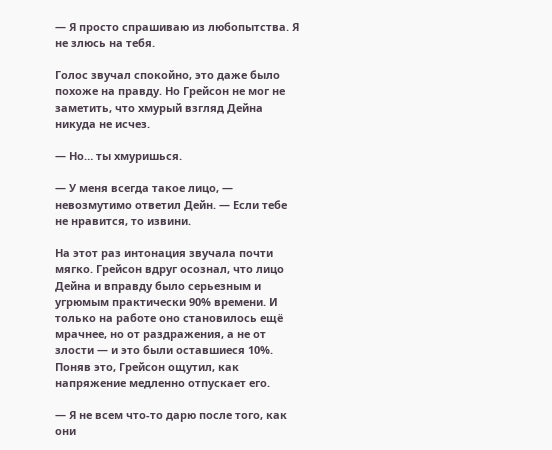— Я просто спрашиваю из любопытства. Я не злюсь на тебя.

Голос звучал спокойно, это даже было похоже на правду. Но Грейсон не мог не заметить, что хмурый взгляд Дейна никуда не исчез.

— Но… ты хмуришься.

— У меня всегда такое лицо, — невозмутимо ответил Дейн. — Если тебе не нравится, то извини.

На этот раз интонация звучала почти мягко. Грейсон вдруг осознал, что лицо Дейна и вправду было серьезным и угрюмым практически 90% времени. И только на работе оно становилось ещё мрачнее, но от раздражения, а не от злости — и это были оставшиеся 10%. Поняв это, Грейсон ощутил, как напряжение медленно отпускает его.

— Я не всем что-то дарю после того, как они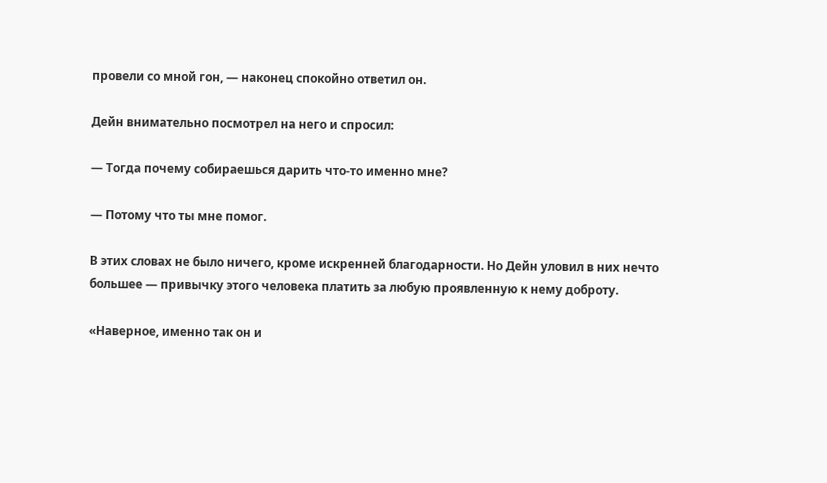провели со мной гон, — наконец спокойно ответил он.

Дейн внимательно посмотрел на него и спросил:

— Тогда почему собираешься дарить что-то именно мне?

— Потому что ты мне помог.

В этих словах не было ничего, кроме искренней благодарности. Но Дейн уловил в них нечто большее — привычку этого человека платить за любую проявленную к нему доброту.

«Наверное, именно так он и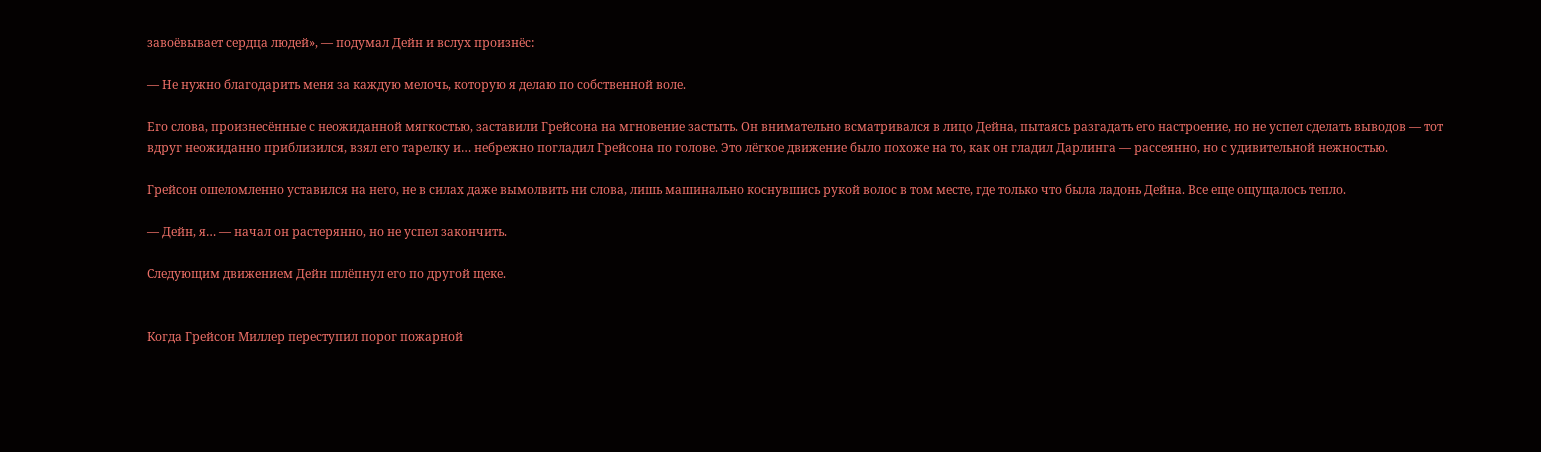завоёвывает сердца людей», — подумал Дейн и вслух произнёс:

— Не нужно благодарить меня за каждую мелочь, которую я делаю по собственной воле.

Его слова, произнесённые с неожиданной мягкостью, заставили Грейсона на мгновение застыть. Он внимательно всматривался в лицо Дейна, пытаясь разгадать его настроение, но не успел сделать выводов — тот вдруг неожиданно приблизился, взял его тарелку и… небрежно погладил Грейсона по голове. Это лёгкое движение было похоже на то, как он гладил Дарлинга — рассеянно, но с удивительной нежностью.

Грейсон ошеломленно уставился на него, не в силах даже вымолвить ни слова, лишь машинально коснувшись рукой волос в том месте, где только что была ладонь Дейна. Все еще ощущалось тепло.

— Дейн, я… — начал он растерянно, но не успел закончить.

Следующим движением Дейн шлёпнул его по другой щеке.


Когда Грейсон Миллер переступил порог пожарной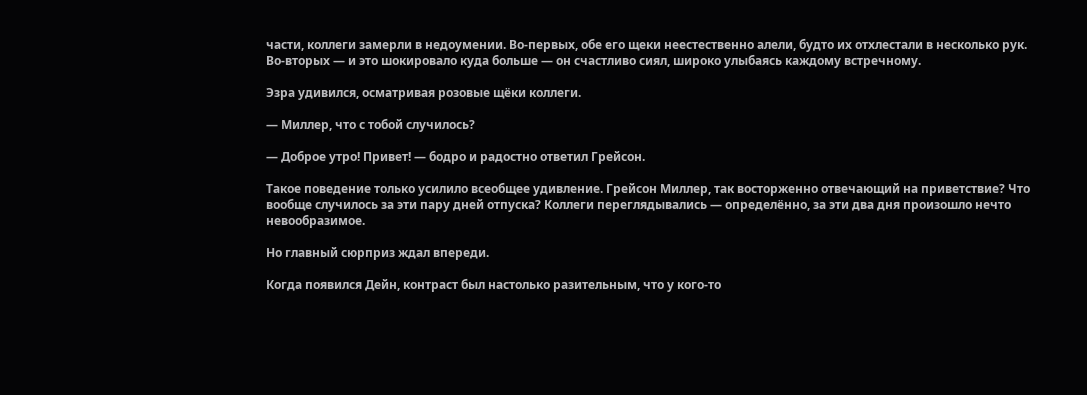части, коллеги замерли в недоумении. Во-первых, обе его щеки неестественно алели, будто их отхлестали в несколько рук. Во-вторых — и это шокировало куда больше — он счастливо сиял, широко улыбаясь каждому встречному.

Эзра удивился, осматривая розовые щёки коллеги.

— Миллер, что с тобой случилось?

— Доброе утро! Привет! — бодро и радостно ответил Грейсон.

Такое поведение только усилило всеобщее удивление. Грейсон Миллер, так восторженно отвечающий на приветствие? Что вообще случилось за эти пару дней отпуска? Коллеги переглядывались — определённо, за эти два дня произошло нечто невообразимое.

Но главный сюрприз ждал впереди.

Когда появился Дейн, контраст был настолько разительным, что у кого-то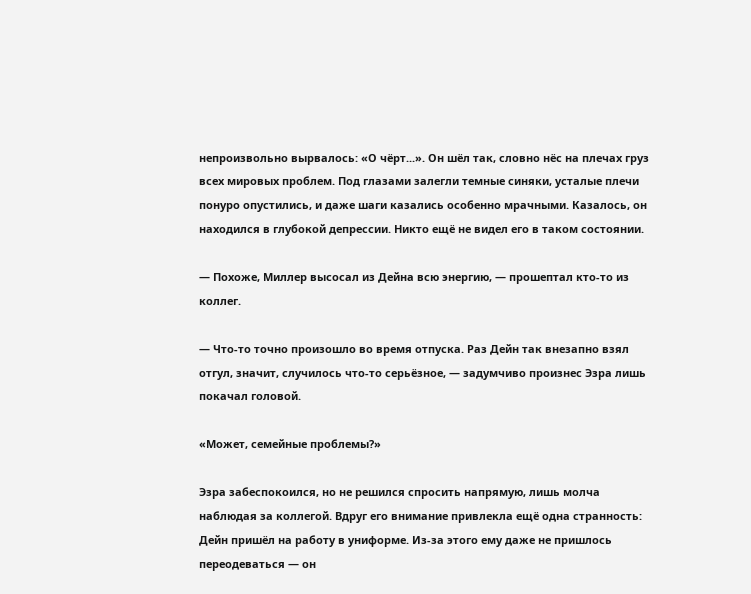непроизвольно вырвалось: «О чёрт...». Он шёл так, словно нёс на плечах груз всех мировых проблем. Под глазами залегли темные синяки, усталые плечи понуро опустились, и даже шаги казались особенно мрачными. Казалось, он находился в глубокой депрессии. Никто ещё не видел его в таком состоянии.

— Похоже, Миллер высосал из Дейна всю энергию, — прошептал кто-то из коллег.

— Что-то точно произошло во время отпуска. Раз Дейн так внезапно взял отгул, значит, случилось что-то серьёзное, — задумчиво произнес Эзра лишь покачал головой.

«Может, семейные проблемы?»

Эзра забеспокоился, но не решился спросить напрямую, лишь молча наблюдая за коллегой. Вдруг его внимание привлекла ещё одна странность: Дейн пришёл на работу в униформе. Из-за этого ему даже не пришлось переодеваться — он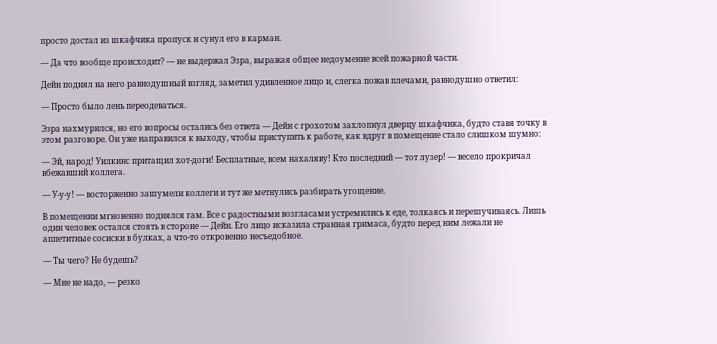просто достал из шкафчика пропуск и сунул его в карман.

— Да что вообще происходит? — не выдержал Эзра, выражая общее недоумение всей пожарной части.

Дейн поднял на него равнодушный взгляд, заметил удивленное лицо и, слегка пожав плечами, равнодушно ответил:

— Просто было лень переодеваться.

Эзра нахмурился, но его вопросы остались без ответа — Дейн с грохотом захлопнул дверцу шкафчика, будто ставя точку в этом разговоре. Он уже направился к выходу, чтобы приступить к работе, как вдруг в помещение стало слишком шумно:

— Эй, народ! Уилкинс притащил хот-доги! Бесплатные, всем нахаляву! Кто последний — тот лузер! — весело прокричал вбежавший коллега.

— У-у-у! — восторженно зашумели коллеги и тут же метнулись разбирать угощение.

В помещении мгновенно поднялся гам. Все с радостными возгласами устремились к еде, толкаясь и перешучиваясь. Лишь один человек остался стоять в стороне — Дейн. Его лицо исказила странная гримаса, будто перед ним лежали не аппетитные сосиски в булках, а что-то откровенно несъедобное.

— Ты чего? Не будешь?

— Мне не надо, — резко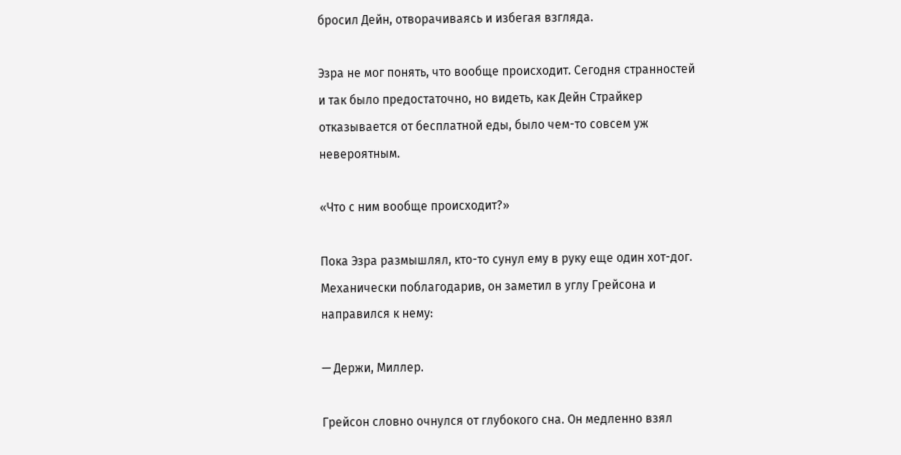бросил Дейн, отворачиваясь и избегая взгляда.

Эзра не мог понять, что вообще происходит. Сегодня странностей и так было предостаточно, но видеть, как Дейн Страйкер отказывается от бесплатной еды, было чем-то совсем уж невероятным.

«Что с ним вообще происходит?»

Пока Эзра размышлял, кто-то сунул ему в руку еще один хот-дог. Механически поблагодарив, он заметил в углу Грейсона и направился к нему:

— Держи, Миллер.

Грейсон словно очнулся от глубокого сна. Он медленно взял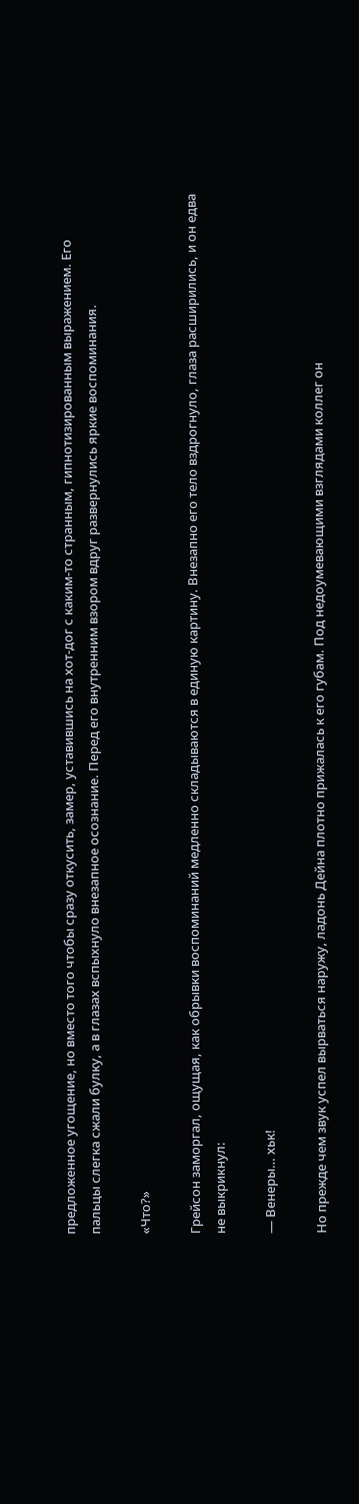предложенное угощение, но вместо того чтобы сразу откусить, замер, уставившись на хот-дог с каким-то странным, гипнотизированным выражением. Его пальцы слегка сжали булку, а в глазах вспыхнуло внезапное осознание. Перед его внутренним взором вдруг развернулись яркие воспоминания.

«Что?»

Грейсон заморгал, ощущая, как обрывки воспоминаний медленно складываются в единую картину. Внезапно его тело вздрогнуло, глаза расширились, и он едва не выкрикнул:

— Венеры… хьк!

Но прежде чем звук успел вырваться наружу, ладонь Дейна плотно прижалась к его губам. Под недоумевающими взглядами коллег он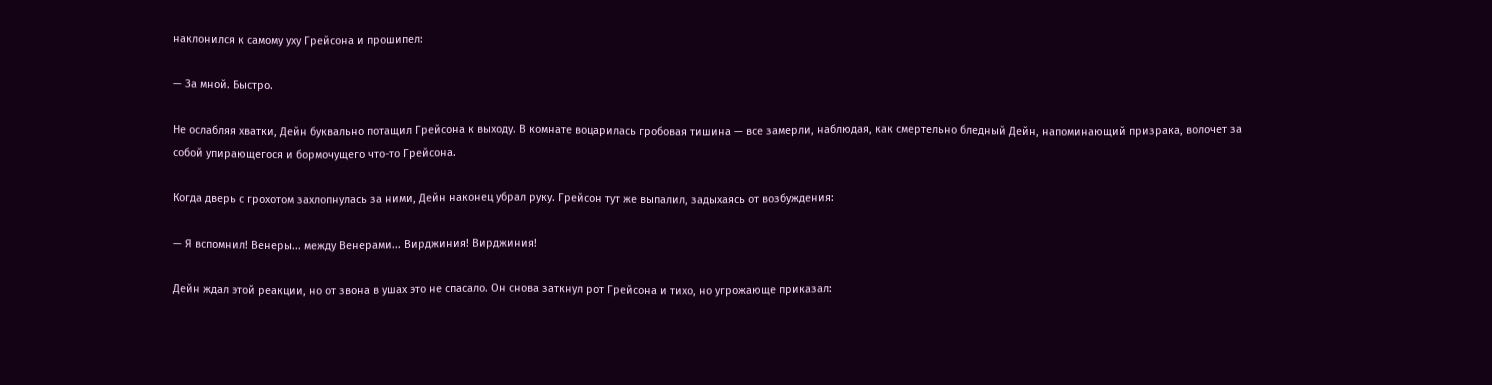наклонился к самому уху Грейсона и прошипел:

— За мной. Быстро.

Не ослабляя хватки, Дейн буквально потащил Грейсона к выходу. В комнате воцарилась гробовая тишина — все замерли, наблюдая, как смертельно бледный Дейн, напоминающий призрака, волочет за собой упирающегося и бормочущего что-то Грейсона.

Когда дверь с грохотом захлопнулась за ними, Дейн наконец убрал руку. Грейсон тут же выпалил, задыхаясь от возбуждения:

— Я вспомнил! Венеры... между Венерами... Вирджиния! Вирджиния!

Дейн ждал этой реакции, но от звона в ушах это не спасало. Он снова заткнул рот Грейсона и тихо, но угрожающе приказал: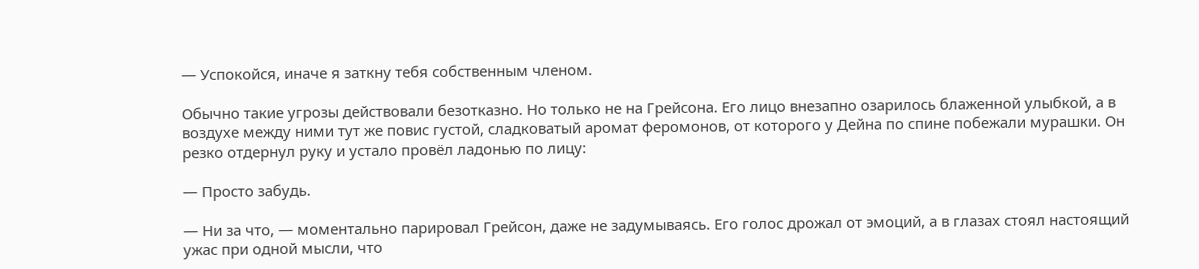— Успокойся, иначе я заткну тебя собственным членом.

Обычно такие угрозы действовали безотказно. Но только не на Грейсона. Его лицо внезапно озарилось блаженной улыбкой, а в воздухе между ними тут же повис густой, сладковатый аромат феромонов, от которого у Дейна по спине побежали мурашки. Он резко отдернул руку и устало провёл ладонью по лицу:

— Просто забудь.

— Ни за что, — моментально парировал Грейсон, даже не задумываясь. Его голос дрожал от эмоций, а в глазах стоял настоящий ужас при одной мысли, что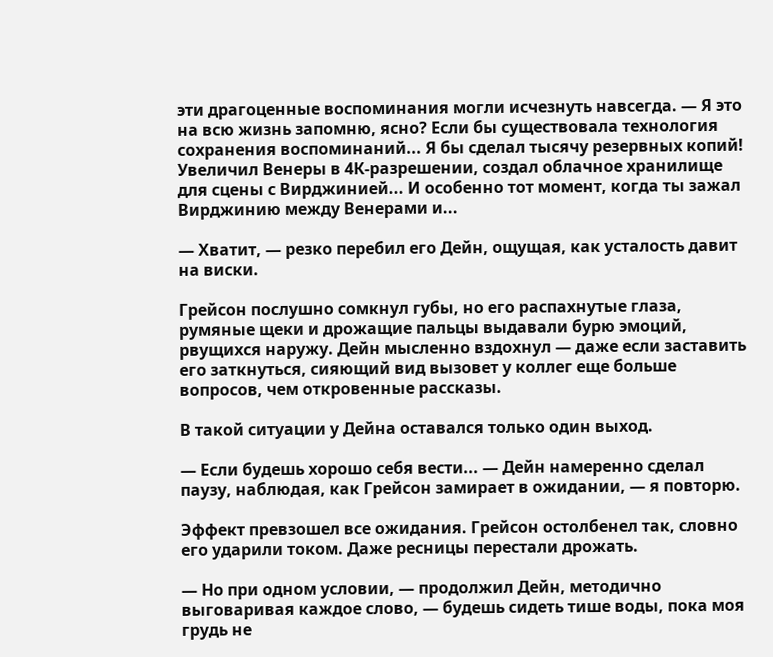эти драгоценные воспоминания могли исчезнуть навсегда. — Я это на всю жизнь запомню, ясно? Если бы существовала технология сохранения воспоминаний... Я бы сделал тысячу резервных копий! Увеличил Венеры в 4К-разрешении, создал облачное хранилище для сцены с Вирджинией... И особенно тот момент, когда ты зажал Вирджинию между Венерами и...

— Хватит, — резко перебил его Дейн, ощущая, как усталость давит на виски.

Грейсон послушно сомкнул губы, но его распахнутые глаза, румяные щеки и дрожащие пальцы выдавали бурю эмоций, рвущихся наружу. Дейн мысленно вздохнул — даже если заставить его заткнуться, сияющий вид вызовет у коллег еще больше вопросов, чем откровенные рассказы.

В такой ситуации у Дейна оставался только один выход.

— Если будешь хорошо себя вести... — Дейн намеренно сделал паузу, наблюдая, как Грейсон замирает в ожидании, — я повторю.

Эффект превзошел все ожидания. Грейсон остолбенел так, словно его ударили током. Даже ресницы перестали дрожать.

— Но при одном условии, — продолжил Дейн, методично выговаривая каждое слово, — будешь сидеть тише воды, пока моя грудь не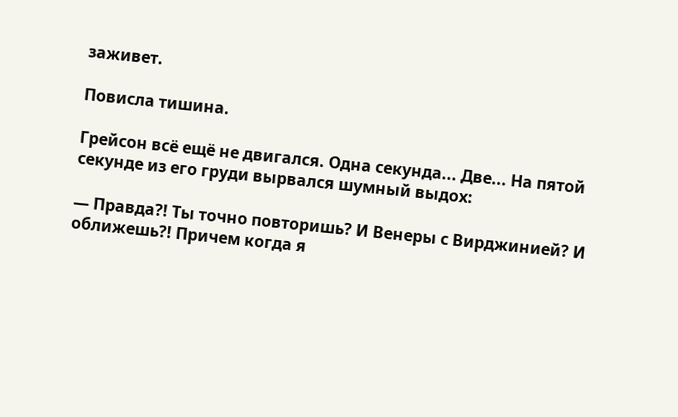заживет.

Повисла тишина.

Грейсон всё ещё не двигался. Одна секунда... Две... На пятой секунде из его груди вырвался шумный выдох:

— Правда?! Ты точно повторишь? И Венеры с Вирджинией? И оближешь?! Причем когда я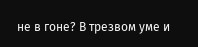не в гоне? В трезвом уме и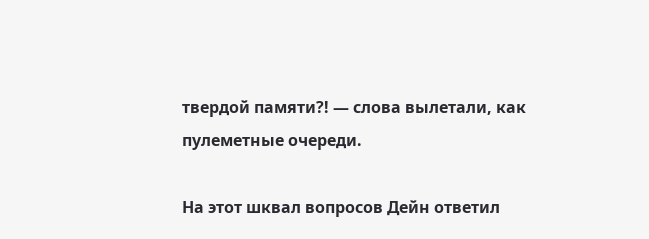твердой памяти?! — слова вылетали, как пулеметные очереди.

На этот шквал вопросов Дейн ответил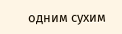одним сухим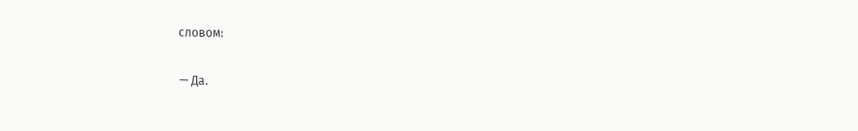словом:

— Да.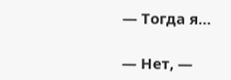— Тогда я…

— Нет, —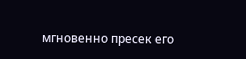мгновенно пресек его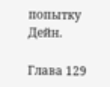попытку Дейн.

Глава 129